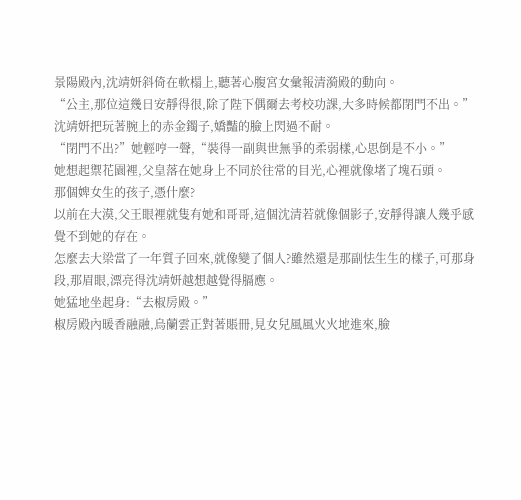景陽殿內,沈靖妍斜倚在軟榻上,聽著心腹宮女彙報清漪殿的動向。
“公主,那位這幾日安靜得很,除了陛下偶爾去考校功課,大多時候都閉門不出。”
沈靖妍把玩著腕上的赤金鐲子,嬌豔的臉上閃過不耐。
“閉門不出?”她輕哼一聲,“裝得一副與世無爭的柔弱樣,心思倒是不小。”
她想起禦花園裡,父皇落在她身上不同於往常的目光,心裡就像堵了塊石頭。
那個婢女生的孩子,憑什麼?
以前在大漠,父王眼裡就隻有她和哥哥,這個沈清若就像個影子,安靜得讓人幾乎感覺不到她的存在。
怎麼去大梁當了一年質子回來,就像變了個人?雖然還是那副怯生生的樣子,可那身段,那眉眼,漂亮得沈靖妍越想越覺得膈應。
她猛地坐起身:“去椒房殿。”
椒房殿內暖香融融,烏蘭雲正對著賬冊,見女兒風風火火地進來,臉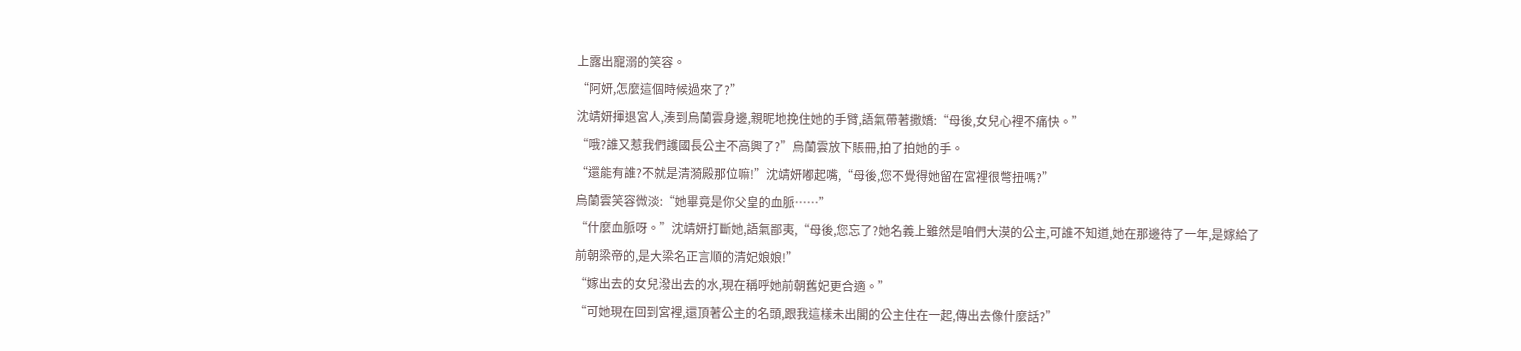上露出寵溺的笑容。
“阿妍,怎麼這個時候過來了?”
沈靖妍揮退宮人,湊到烏蘭雲身邊,親昵地挽住她的手臂,語氣帶著撒嬌:“母後,女兒心裡不痛快。”
“哦?誰又惹我們護國長公主不高興了?”烏蘭雲放下賬冊,拍了拍她的手。
“還能有誰?不就是清漪殿那位嘛!”沈靖妍嘟起嘴,“母後,您不覺得她留在宮裡很彆扭嗎?”
烏蘭雲笑容微淡:“她畢竟是你父皇的血脈……”
“什麼血脈呀。”沈靖妍打斷她,語氣鄙夷,“母後,您忘了?她名義上雖然是咱們大漠的公主,可誰不知道,她在那邊待了一年,是嫁給了前朝梁帝的,是大梁名正言順的清妃娘娘!”
“嫁出去的女兒潑出去的水,現在稱呼她前朝舊妃更合適。”
“可她現在回到宮裡,還頂著公主的名頭,跟我這樣未出閣的公主住在一起,傳出去像什麼話?”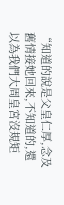“知道的說是父皇仁厚,念及舊情接她回來,不知道的,還以為我們大周皇宮沒規矩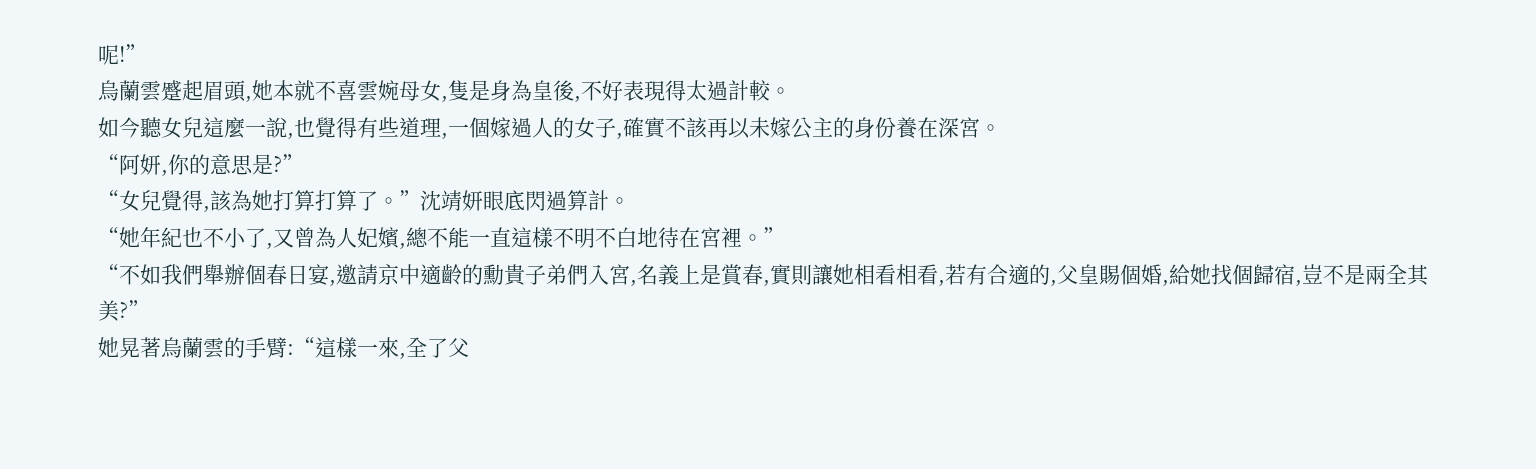呢!”
烏蘭雲蹙起眉頭,她本就不喜雲婉母女,隻是身為皇後,不好表現得太過計較。
如今聽女兒這麼一說,也覺得有些道理,一個嫁過人的女子,確實不該再以未嫁公主的身份養在深宮。
“阿妍,你的意思是?”
“女兒覺得,該為她打算打算了。”沈靖妍眼底閃過算計。
“她年紀也不小了,又曾為人妃嬪,總不能一直這樣不明不白地待在宮裡。”
“不如我們舉辦個春日宴,邀請京中適齡的勳貴子弟們入宮,名義上是賞春,實則讓她相看相看,若有合適的,父皇賜個婚,給她找個歸宿,豈不是兩全其美?”
她晃著烏蘭雲的手臂:“這樣一來,全了父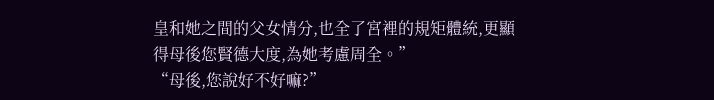皇和她之間的父女情分,也全了宮裡的規矩體統,更顯得母後您賢德大度,為她考慮周全。”
“母後,您說好不好嘛?”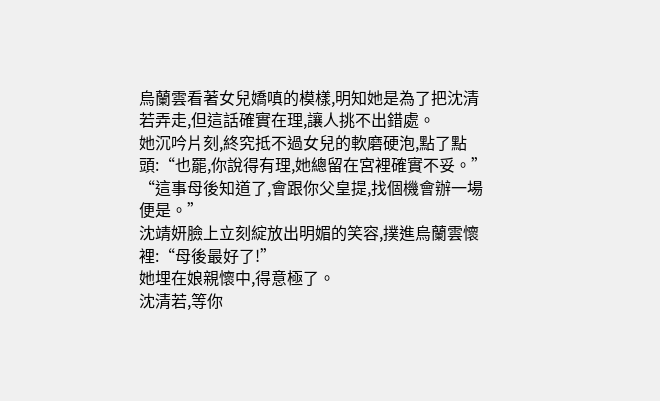烏蘭雲看著女兒嬌嗔的模樣,明知她是為了把沈清若弄走,但這話確實在理,讓人挑不出錯處。
她沉吟片刻,終究抵不過女兒的軟磨硬泡,點了點頭:“也罷,你說得有理,她總留在宮裡確實不妥。”
“這事母後知道了,會跟你父皇提,找個機會辦一場便是。”
沈靖妍臉上立刻綻放出明媚的笑容,撲進烏蘭雲懷裡:“母後最好了!”
她埋在娘親懷中,得意極了。
沈清若,等你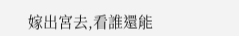嫁出宮去,看誰還能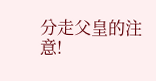分走父皇的注意!